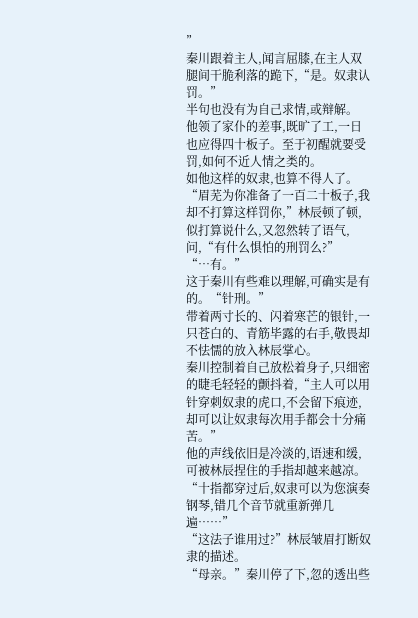”
秦川跟着主人,闻言屈膝,在主人双腿间干脆利落的跪下,“是。奴隶认罚。”
半句也没有为自己求情,或辩解。
他领了家仆的差事,既旷了工,一日也应得四十板子。至于初醒就要受罚,如何不近人情之类的。
如他这样的奴隶,也算不得人了。
“眉芜为你准备了一百二十板子,我却不打算这样罚你,”林辰顿了顿,似打算说什么,又忽然转了语气,问,“有什么惧怕的刑罚么?”
“…有。”
这于秦川有些难以理解,可确实是有的。“针刑。”
带着两寸长的、闪着寒芒的银针,一只苍白的、青筋毕露的右手,敬畏却不怯懦的放入林辰掌心。
秦川控制着自己放松着身子,只细密的睫毛轻轻的颤抖着,“主人可以用针穿刺奴隶的虎口,不会留下痕迹,却可以让奴隶每次用手都会十分痛苦。”
他的声线依旧是冷淡的,语速和缓,可被林辰捏住的手指却越来越凉。
“十指都穿过后,奴隶可以为您演奏钢琴,错几个音节就重新弹几遍……”
“这法子谁用过?”林辰皱眉打断奴隶的描述。
“母亲。”秦川停了下,忽的透出些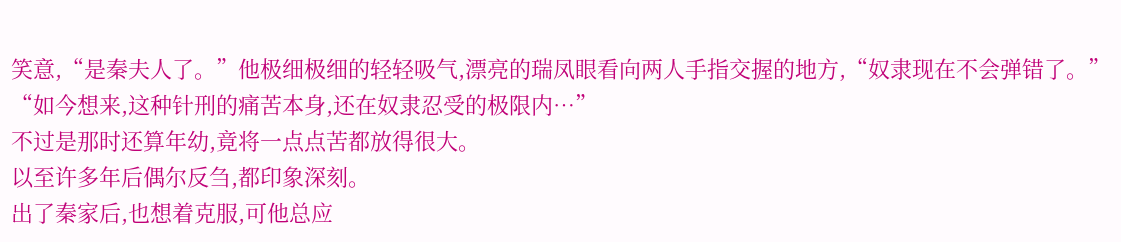笑意,“是秦夫人了。”他极细极细的轻轻吸气,漂亮的瑞凤眼看向两人手指交握的地方,“奴隶现在不会弹错了。”
“如今想来,这种针刑的痛苦本身,还在奴隶忍受的极限内…”
不过是那时还算年幼,竟将一点点苦都放得很大。
以至许多年后偶尔反刍,都印象深刻。
出了秦家后,也想着克服,可他总应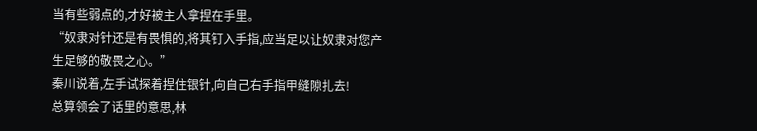当有些弱点的,才好被主人拿捏在手里。
“奴隶对针还是有畏惧的,将其钉入手指,应当足以让奴隶对您产生足够的敬畏之心。”
秦川说着,左手试探着捏住银针,向自己右手指甲缝隙扎去!
总算领会了话里的意思,林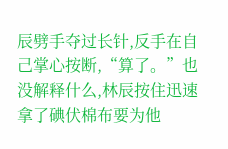辰劈手夺过长针,反手在自己掌心按断,“算了。”也没解释什么,林辰按住迅速拿了碘伏棉布要为他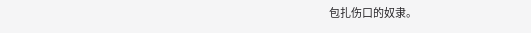包扎伤口的奴隶。